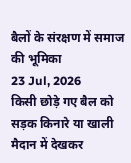बैलों के संरक्षण में समाज की भूमिका
23 Jul, 2026
किसी छोड़े गए बैल को सड़क किनारे या खाली मैदान में देखकर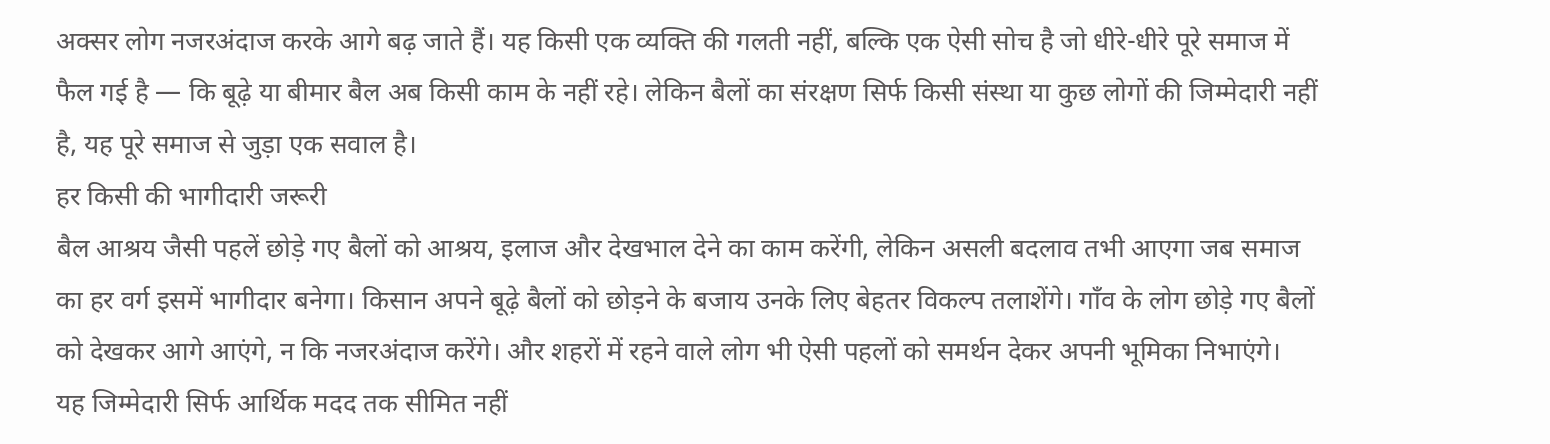अक्सर लोग नजरअंदाज करके आगे बढ़ जाते हैं। यह किसी एक व्यक्ति की गलती नहीं, बल्कि एक ऐसी सोच है जो धीरे-धीरे पूरे समाज में फैल गई है — कि बूढ़े या बीमार बैल अब किसी काम के नहीं रहे। लेकिन बैलों का संरक्षण सिर्फ किसी संस्था या कुछ लोगों की जिम्मेदारी नहीं है, यह पूरे समाज से जुड़ा एक सवाल है।
हर किसी की भागीदारी जरूरी
बैल आश्रय जैसी पहलें छोड़े गए बैलों को आश्रय, इलाज और देखभाल देने का काम करेंगी, लेकिन असली बदलाव तभी आएगा जब समाज का हर वर्ग इसमें भागीदार बनेगा। किसान अपने बूढ़े बैलों को छोड़ने के बजाय उनके लिए बेहतर विकल्प तलाशेंगे। गाँव के लोग छोड़े गए बैलों को देखकर आगे आएंगे, न कि नजरअंदाज करेंगे। और शहरों में रहने वाले लोग भी ऐसी पहलों को समर्थन देकर अपनी भूमिका निभाएंगे।
यह जिम्मेदारी सिर्फ आर्थिक मदद तक सीमित नहीं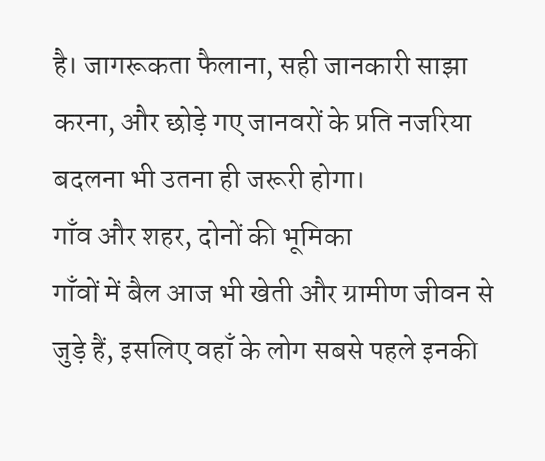है। जागरूकता फैलाना, सही जानकारी साझा करना, और छोड़े गए जानवरों के प्रति नजरिया बदलना भी उतना ही जरूरी होगा।
गाँव और शहर, दोनों की भूमिका
गाँवों में बैल आज भी खेती और ग्रामीण जीवन से जुड़े हैं, इसलिए वहाँ के लोग सबसे पहले इनकी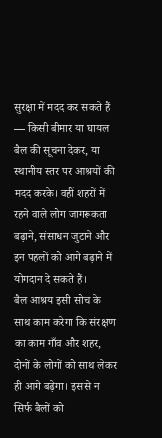सुरक्षा में मदद कर सकते हैं — किसी बीमार या घायल बैल की सूचना देकर, या स्थानीय स्तर पर आश्रयों की मदद करके। वहीं शहरों में रहने वाले लोग जागरूकता बढ़ाने, संसाधन जुटाने और इन पहलों को आगे बढ़ाने में योगदान दे सकते हैं।
बैल आश्रय इसी सोच के साथ काम करेगा कि संरक्षण का काम गाँव और शहर, दोनों के लोगों को साथ लेकर ही आगे बढ़ेगा। इससे न सिर्फ बैलों को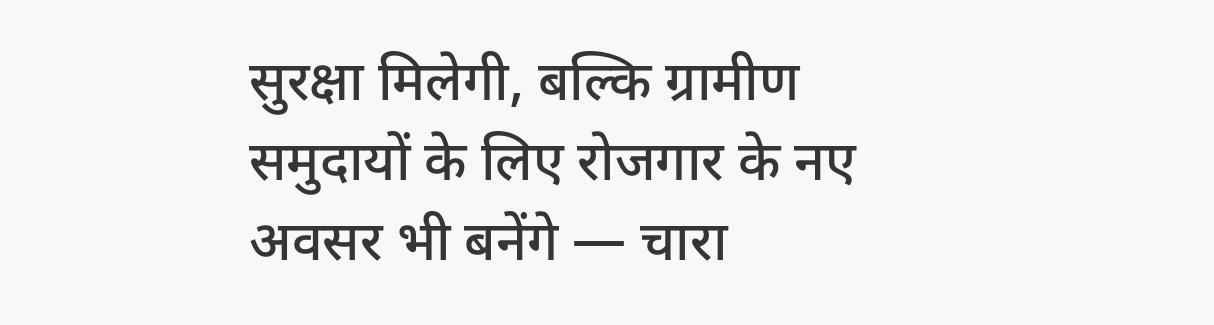सुरक्षा मिलेगी, बल्कि ग्रामीण समुदायों के लिए रोजगार के नए अवसर भी बनेंगे — चारा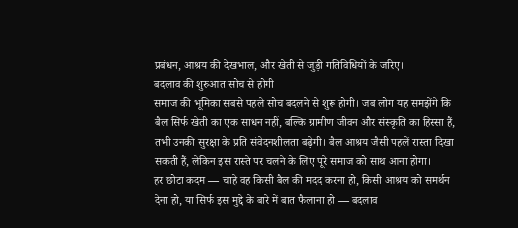प्रबंधन, आश्रय की देखभाल, और खेती से जुड़ी गतिविधियों के जरिए।
बदलाव की शुरुआत सोच से होगी
समाज की भूमिका सबसे पहले सोच बदलने से शुरू होगी। जब लोग यह समझेंगे कि बैल सिर्फ खेती का एक साधन नहीं, बल्कि ग्रामीण जीवन और संस्कृति का हिस्सा हैं, तभी उनकी सुरक्षा के प्रति संवेदनशीलता बढ़ेगी। बैल आश्रय जैसी पहलें रास्ता दिखा सकती हैं, लेकिन इस रास्ते पर चलने के लिए पूरे समाज को साथ आना होगा।
हर छोटा कदम — चाहे वह किसी बैल की मदद करना हो, किसी आश्रय को समर्थन देना हो, या सिर्फ इस मुद्दे के बारे में बात फैलाना हो — बदलाव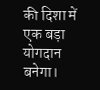की दिशा में एक बड़ा योगदान बनेगा।